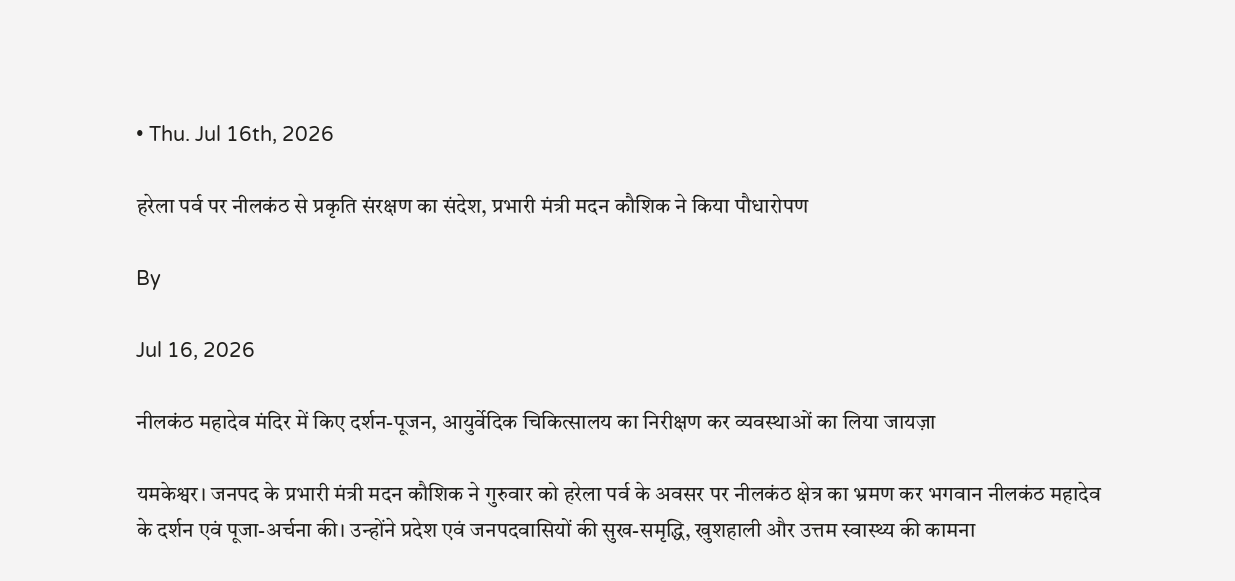• Thu. Jul 16th, 2026

हरेला पर्व पर नीलकंठ से प्रकृति संरक्षण का संदेश, प्रभारी मंत्री मदन कौशिक ने किया पौधारोपण

By

Jul 16, 2026

नीलकंठ महादेव मंदिर में किए दर्शन-पूजन, आयुर्वेदिक चिकित्सालय का निरीक्षण कर व्यवस्थाओं का लिया जायज़ा

यमकेश्वर। जनपद के प्रभारी मंत्री मदन कौशिक ने गुरुवार को हरेला पर्व के अवसर पर नीलकंठ क्षेत्र का भ्रमण कर भगवान नीलकंठ महादेव के दर्शन एवं पूजा-अर्चना की। उन्होंने प्रदेश एवं जनपदवासियों की सुख-समृद्धि, खुशहाली और उत्तम स्वास्थ्य की कामना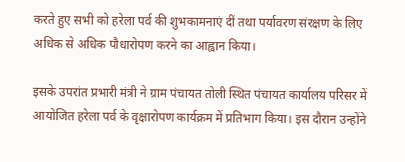करते हुए सभी को हरेला पर्व की शुभकामनाएं दीं तथा पर्यावरण संरक्षण के लिए अधिक से अधिक पौधारोपण करने का आह्वान किया।

इसके उपरांत प्रभारी मंत्री ने ग्राम पंचायत तोली स्थित पंचायत कार्यालय परिसर में आयोजित हरेला पर्व के वृक्षारोपण कार्यक्रम में प्रतिभाग किया। इस दौरान उन्होंने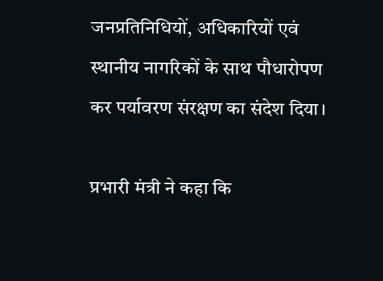जनप्रतिनिधियों, अधिकारियों एवं स्थानीय नागरिकों के साथ पौधारोपण कर पर्यावरण संरक्षण का संदेश दिया।

प्रभारी मंत्री ने कहा कि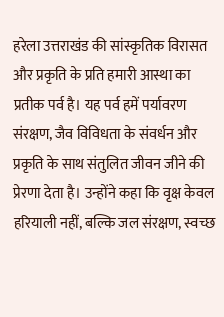हरेला उत्तराखंड की सांस्कृतिक विरासत और प्रकृति के प्रति हमारी आस्था का प्रतीक पर्व है। यह पर्व हमें पर्यावरण संरक्षण, जैव विविधता के संवर्धन और प्रकृति के साथ संतुलित जीवन जीने की प्रेरणा देता है। उन्होंने कहा कि वृक्ष केवल हरियाली नहीं, बल्कि जल संरक्षण, स्वच्छ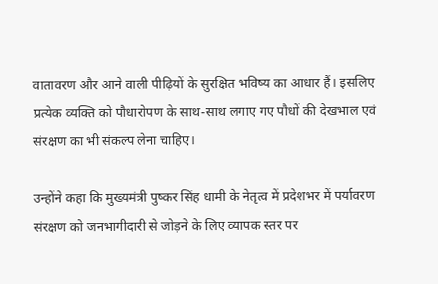वातावरण और आने वाली पीढ़ियों के सुरक्षित भविष्य का आधार हैं। इसलिए प्रत्येक व्यक्ति को पौधारोपण के साथ-साथ लगाए गए पौधों की देखभाल एवं संरक्षण का भी संकल्प लेना चाहिए।

उन्होंने कहा कि मुख्यमंत्री पुष्कर सिंह धामी के नेतृत्व में प्रदेशभर में पर्यावरण संरक्षण को जनभागीदारी से जोड़ने के लिए व्यापक स्तर पर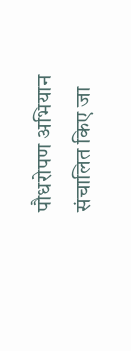पौधरोपण अभियान संचालित किए जा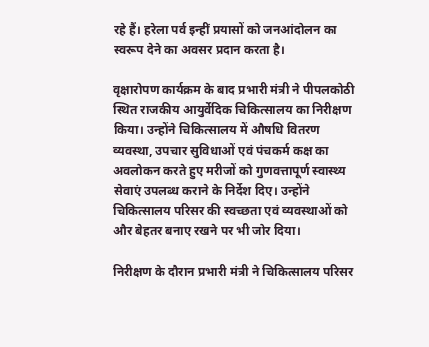रहे हैं। हरेला पर्व इन्हीं प्रयासों को जनआंदोलन का स्वरूप देने का अवसर प्रदान करता है।

वृक्षारोपण कार्यक्रम के बाद प्रभारी मंत्री ने पीपलकोठी स्थित राजकीय आयुर्वेदिक चिकित्सालय का निरीक्षण किया। उन्होंने चिकित्सालय में औषधि वितरण व्यवस्था, उपचार सुविधाओं एवं पंचकर्म कक्ष का अवलोकन करते हुए मरीजों को गुणवत्तापूर्ण स्वास्थ्य सेवाएं उपलब्ध कराने के निर्देश दिए। उन्होंने चिकित्सालय परिसर की स्वच्छता एवं व्यवस्थाओं को और बेहतर बनाए रखने पर भी जोर दिया।

निरीक्षण के दौरान प्रभारी मंत्री ने चिकित्सालय परिसर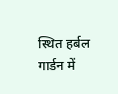स्थित हर्बल गार्डन में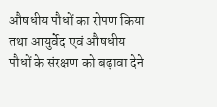औषधीय पौधों का रोपण किया तथा आयुर्वेद एवं औषधीय पौधों के संरक्षण को बढ़ावा देने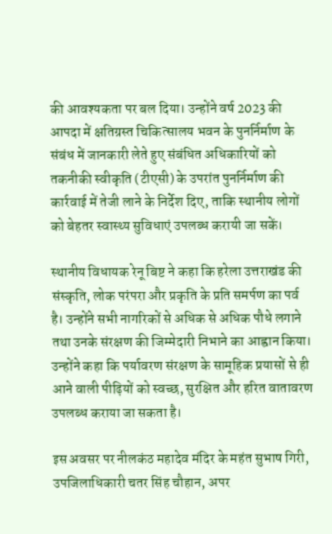की आवश्यकता पर बल दिया। उन्होंने वर्ष 2023 की आपदा में क्षतिग्रस्त चिकित्सालय भवन के पुनर्निर्माण के संबंध में जानकारी लेते हुए संबंधित अधिकारियों को तकनीकी स्वीकृति (टीएसी) के उपरांत पुनर्निर्माण की कार्रवाई में तेजी लाने के निर्देश दिए, ताकि स्थानीय लोगों को बेहतर स्वास्थ्य सुविधाएं उपलब्ध करायी जा सकें।

स्थानीय विधायक रेनू बिष्ट ने कहा कि हरेला उत्तराखंड की संस्कृति, लोक परंपरा और प्रकृति के प्रति समर्पण का पर्व है। उन्होंने सभी नागरिकों से अधिक से अधिक पौधे लगाने तथा उनके संरक्षण की जिम्मेदारी निभाने का आह्वान किया। उन्होंने कहा कि पर्यावरण संरक्षण के सामूहिक प्रयासों से ही आने वाली पीढ़ियों को स्वच्छ, सुरक्षित और हरित वातावरण उपलब्ध कराया जा सकता है।

इस अवसर पर नीलकंठ महादेव मंदिर के महंत सुभाष गिरी, उपजिलाधिकारी चतर सिंह चौहान, अपर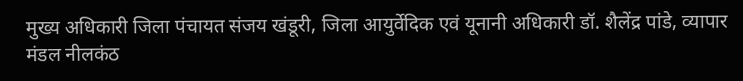मुख्य अधिकारी जिला पंचायत संजय खंडूरी, जिला आयुर्वेदिक एवं यूनानी अधिकारी डॉ. शैलेंद्र पांडे, व्यापार मंडल नीलकंठ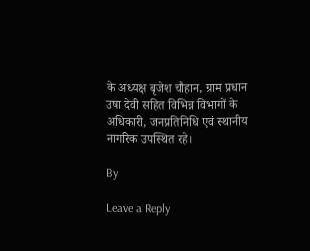के अध्यक्ष बृजेश चौहान, ग्राम प्रधान उषा देवी सहित विभिन्न विभागों के अधिकारी, जनप्रतिनिधि एवं स्थानीय नागरिक उपस्थित रहे।

By

Leave a Reply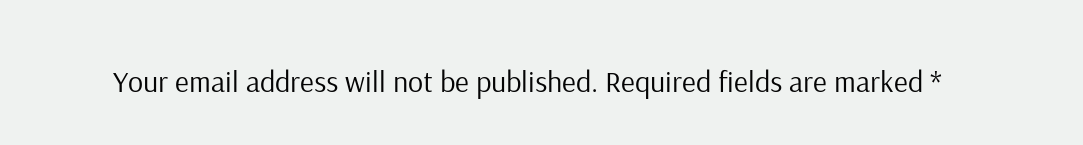Your email address will not be published. Required fields are marked *